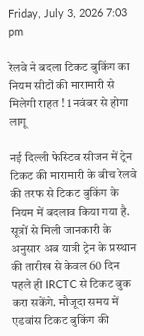Friday, July 3, 2026 7:03 pm

रेलवे ने बदला ट‍िकट बुक‍िंग का न‍ियम सीटों की मारामारी से मिलेगी राहत ! 1 नवंबर से होगा लागू

नई दिल्ली फेस्‍ट‍िव सीजन में ट्रेन ट‍िकट की मारामारी के बीच रेलवे की तरफ से ट‍िकट बुक‍िंग के न‍ियम में बदलाव क‍िया गया है. सूत्रों से म‍िली जानकारी के अनुसार अब यात्री ट्रेन के प्रस्‍थान की तारीख से केवल 60 द‍िन पहले ही IRCTC से टिकट बुक करा सकेंगे. मौजूदा समय में एडवांस ट‍िकट बुक‍िंग की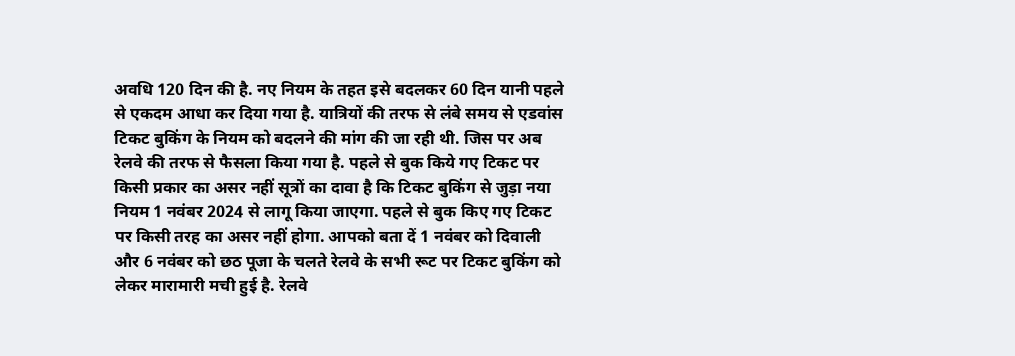अवध‍ि 120 द‍िन की है. नए न‍ियम के तहत इसे बदलकर 60 द‍िन यानी पहले से एकदम आधा कर द‍िया गया है. यात्र‍ियों की तरफ से लंबे समय से एडवांस ट‍िकट बुक‍िंग के न‍ियम को बदलने की मांग की जा रही थी. ज‍िस पर अब रेलवे की तरफ से फैसला क‍िया गया है. पहले से बुक क‍िये गए टिकट पर क‍िसी प्रकार का असर नहीं सूत्रों का दावा है क‍ि ट‍िकट बुक‍िंग से जुड़ा नया न‍ियम 1 नवंबर 2024 से लागू क‍िया जाएगा. पहले से बुक किए गए टिकट पर क‍िसी तरह का असर नहीं होगा. आपको बता दें 1 नवंबर को द‍िवाली और 6 नवंबर को छठ पूजा के चलते रेलवे के सभी रूट पर ट‍िकट बुक‍िंग को लेकर मारामारी मची हुई है. रेलवे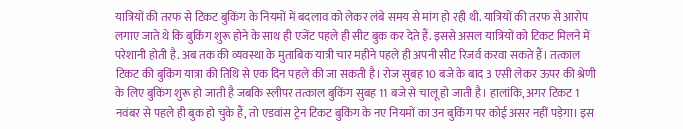यात्र‍ियों की तरफ से ट‍िकट बुक‍िंग के न‍ियमों में बदलाव को लेकर लंबे समय से मांग हो रही थी. यात्र‍ियों की तरफ से आरोप लगाए जाते थे क‍ि बुक‍िंग शुरू होने के साथ ही एजेंट पहले ही सीट बुक कर देते हैं. इससे असल यात्र‍ियों को ट‍िकट म‍िलने में परेशानी होती है. अब तक की व्यवस्था के मुताबिक यात्री चार महीने पहले ही अपनी सीट रिजर्व करवा सकते हैं। तत्काल टिकट की बुकिंग यात्रा की तिथि से एक दिन पहले की जा सकती है। रोज सुबह 10 बजे के बाद 3 एसी लेकर ऊपर की श्रेणी के लिए बुकिंग शुरू हो जाती है जबकि स्लीपर तत्काल बुकिंग सुबह 11 बजे से चालू हो जाती है। हालांकि, अगर टिकट 1 नवंबर से पहले ही बुक हो चुके हैं, तो एडवांस ट्रेन टिकट बुकिंग के नए नियमों का उन बुकिंग पर कोई असर नहीं पड़ेगा। इस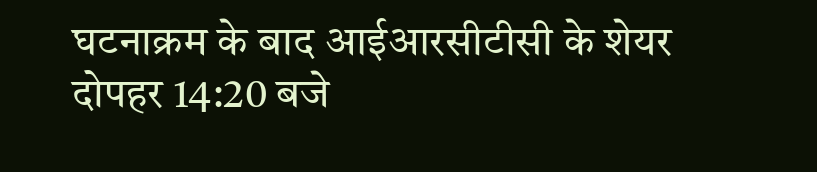घटनाक्रम के बाद आईआरसीटीसी के शेयर दोपहर 14:20 बजे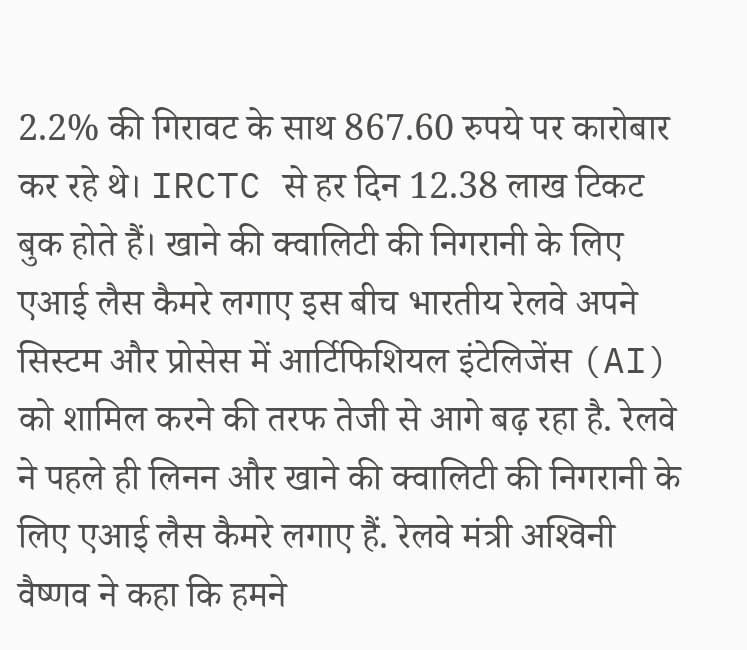2.2% की गिरावट के साथ 867.60 रुपये पर कारोबार कर रहे थे। IRCTC से हर दिन 12.38 लाख टिकट बुक होते हैं। खाने की क्‍वाल‍िटी की निगरानी के लिए एआई लैस कैमरे लगाए इस बीच भारतीय रेलवे अपने सिस्टम और प्रोसेस में आर्टिफिशियल इंटेलिजेंस (AI) को शामिल करने की तरफ तेजी से आगे बढ़ रहा है. रेलवे ने पहले ही लिनन और खाने की क्‍वाल‍िटी की निगरानी के लिए एआई लैस कैमरे लगाए हैं. रेलवे मंत्री अश्‍व‍िनी वैष्णव ने कहा क‍ि हमने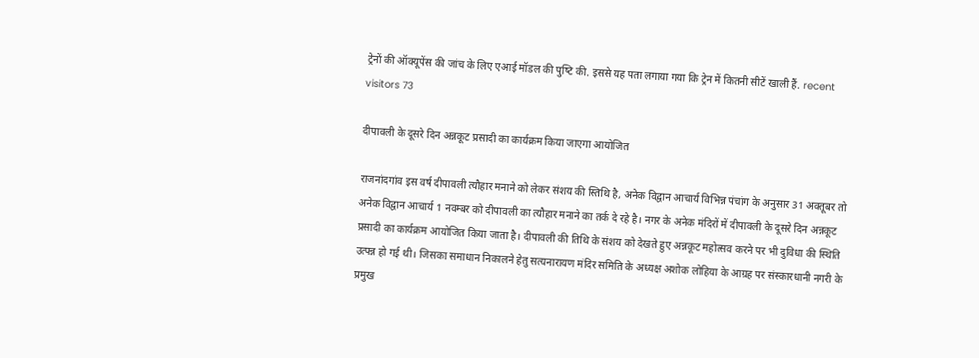ट्रेनों की ऑक्‍यूपेंस की जांच के ल‍िए एआई मॉडल की पुष्‍ट‍ि की. इससे यह पता लगाया गया क‍ि ट्रेन में कितनी सीटें खाली हैं. recent visitors 73

दीपावली के दूसरे दिन अन्नकूट प्रसादी का कार्यक्रम किया जाएगा आयोजित

राजनांदगांव इस वर्ष दीपावली त्यौहार मनाने को लेकर संशय की स्तिथि है, अनेक विद्वान आचार्य विभिन्न पंचांग के अनुसार 31 अक्तूबर तो अनेक विद्वान आचार्य 1 नवम्बर को दीपावली का त्यौहार मनाने का तर्क दे रहे है। नगर के अनेक मंदिरों में दीपावली के दूसरे दिन अन्नकूट प्रसादी का कार्यक्रम आयोजित किया जाता है। दीपावली की तिथि के संशय को देखते हुए अन्नकूट महोत्सव करने पर भी दुविधा की स्थिति उत्पन्न हो गई थी। जिसका समाधान निकालने हेतु सत्यनारायण मंदिर समिति के अध्यक्ष अशोक लोहिया के आग्रह पर संस्कारधानी नगरी के प्रमुख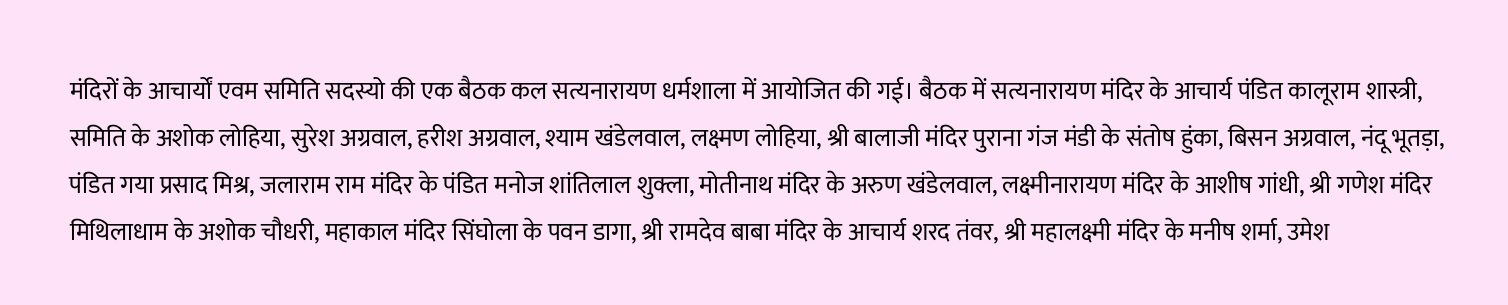मंदिरों के आचार्यों एवम समिति सदस्यो की एक बैठक कल सत्यनारायण धर्मशाला में आयोजित की गई। बैठक में सत्यनारायण मंदिर के आचार्य पंडित कालूराम शास्त्री, समिति के अशोक लोहिया, सुरेश अग्रवाल, हरीश अग्रवाल, श्याम खंडेलवाल, लक्ष्मण लोहिया, श्री बालाजी मंदिर पुराना गंज मंडी के संतोष हुंका, बिसन अग्रवाल, नंदू भूतड़ा, पंडित गया प्रसाद मिश्र, जलाराम राम मंदिर के पंडित मनोज शांतिलाल शुक्ला, मोतीनाथ मंदिर के अरुण खंडेलवाल, लक्ष्मीनारायण मंदिर के आशीष गांधी, श्री गणेश मंदिर मिथिलाधाम के अशोक चौधरी, महाकाल मंदिर सिंघोला के पवन डागा, श्री रामदेव बाबा मंदिर के आचार्य शरद तंवर, श्री महालक्ष्मी मंदिर के मनीष शर्मा, उमेश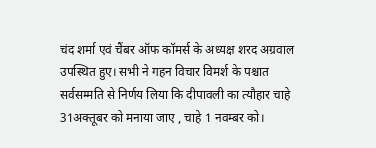चंद शर्मा एवं चैंबर ऑफ कॉमर्स के अध्यक्ष शरद अग्रवाल उपस्थित हुए। सभी ने गहन विचार विमर्श के पश्चात सर्वसम्मति से निर्णय लिया कि दीपावली का त्यौहार चाहे 31अक्तूबर को मनाया जाए , चाहे 1 नवम्बर को।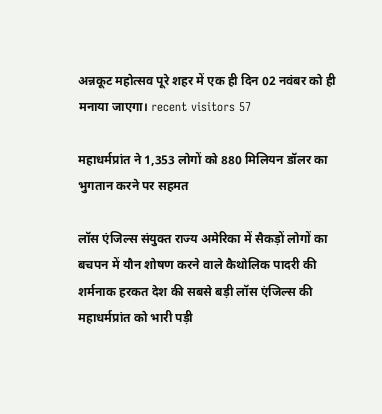अन्नकूट महोत्सव पूरे शहर में एक ही दिन 02 नवंबर को ही मनाया जाएगा। recent visitors 57

महाधर्मप्रांत ने 1,353 लोगों को 880 मिलियन डॉलर का भुगतान करने पर सहमत

लॉस एंजिल्स संयुक्त राज्य अमेरिका में सैकड़ों लोगों का बचपन में यौन शोषण करने वाले कैथोलिक पादरी की शर्मनाक हरकत देश की सबसे बड़ी लॉस एंजिल्स की महाधर्मप्रांत को भारी पड़ी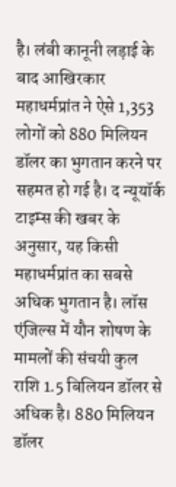है। लंबी कानूनी लड़ाई के बाद आखिरकार महाधर्मप्रांत ने ऐसे 1,353 लोगों को 880 मिलियन डॉलर का भुगतान करने पर सहमत हो गई है। द न्यूयॉर्क टाइम्स की खबर के अनुसार, यह किसी महाधर्मप्रांत का सबसे अधिक भुगतान है। लॉस एंजिल्स में यौन शोषण के मामलों की संचयी कुल राशि 1.5 बिलियन डॉलर से अधिक है। 880 मिलियन डॉलर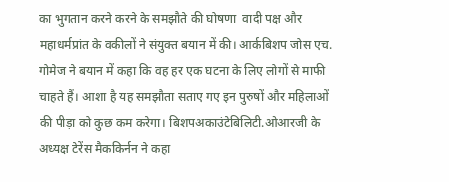का भुगतान करने करने के समझौते की घोषणा  वादी पक्ष और महाधर्मप्रांत के वकीलों ने संयुक्त बयान में की। आर्कबिशप जोस एच. गोमेज ने बयान में कहा कि वह हर एक घटना के लिए लोगों से माफी चाहते हैं। आशा है यह समझौता सताए गए इन पुरुषों और महिलाओं की पीड़ा को कुछ कम करेगा। बिशपअकाउंटेबिलिटी.ओआरजी के अध्यक्ष टेरेंस मैककिर्नन ने कहा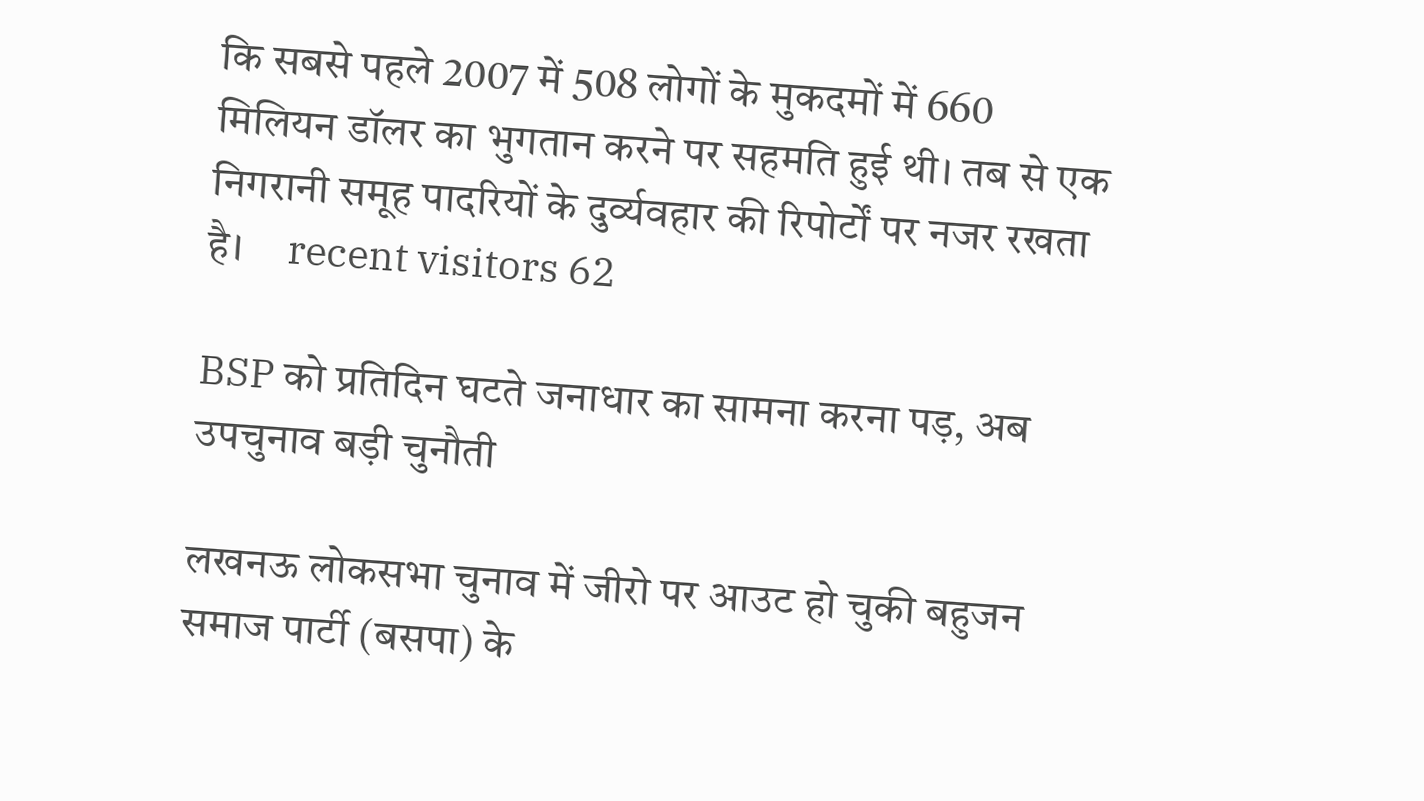कि सबसे पहले 2007 में 508 लोगों के मुकदमों में 660 मिलियन डॉलर का भुगतान करने पर सहमति हुई थी। तब से एक निगरानी समूह पादरियों के दुर्व्यवहार की रिपोर्टों पर नजर रखता है।     recent visitors 62

BSP को प्रतिदिन घटते जनाधार का सामना करना पड़, अब उपचुनाव बड़ी चुनौती

लखनऊ लोकसभा चुनाव में जीरो पर आउट हो चुकी बहुजन समाज पार्टी (बसपा) के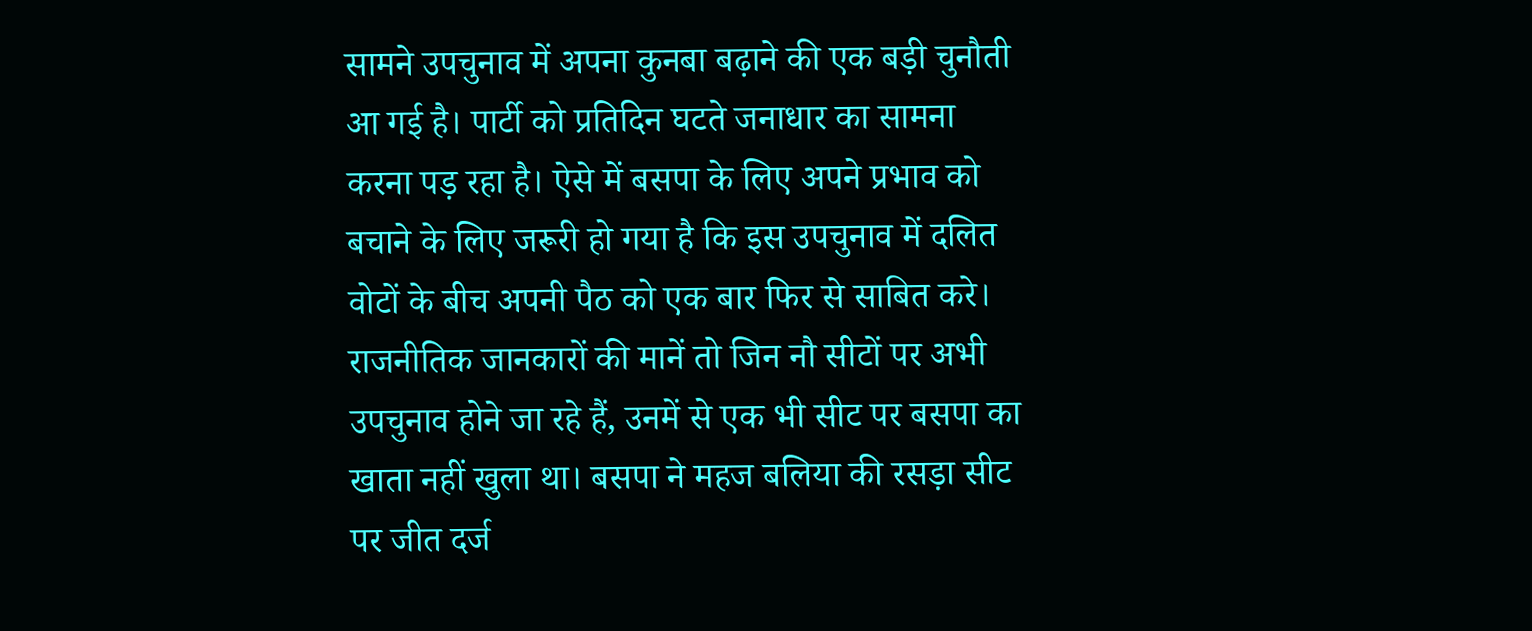सामने उपचुनाव में अपना कुनबा बढ़ाने की एक बड़ी चुनौती आ गई है। पार्टी को प्रतिदिन घटते जनाधार का सामना करना पड़ रहा है। ऐसे में बसपा के लिए अपने प्रभाव को बचाने के लिए जरूरी हो गया है कि इस उपचुनाव में दलित वोटों के बीच अपनी पैठ को एक बार फिर से साबित करे। राजनीतिक जानकारों की मानें तो जिन नौ सीटों पर अभी उपचुनाव होने जा रहे हैं, उनमें से एक भी सीट पर बसपा का खाता नहीं खुला था। बसपा ने महज बलिया की रसड़ा सीट पर जीत दर्ज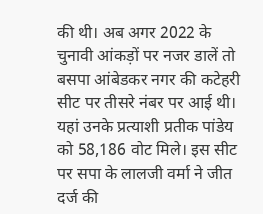की थी। अब अगर 2022 के चुनावी आंकड़ों पर नजर डालें तो बसपा आंबेडकर नगर की कटेहरी सीट पर तीसरे नंबर पर आई थी। यहां उनके प्रत्याशी प्रतीक पांडेय को 58,186 वोट मिले। इस सीट पर सपा के लालजी वर्मा ने जीत दर्ज की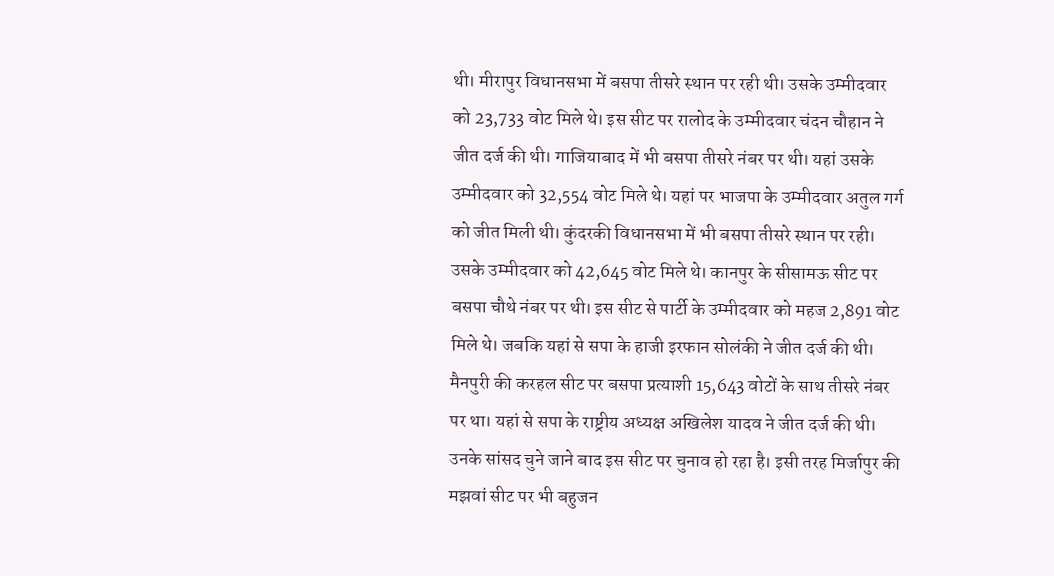थी। मीरापुर विधानसभा में बसपा तीसरे स्थान पर रही थी। उसके उम्मीदवार को 23,733 वोट मिले थे। इस सीट पर रालोद के उम्मीदवार चंदन चौहान ने जीत दर्ज की थी। गाजियाबाद में भी बसपा तीसरे नंबर पर थी। यहां उसके उम्मीदवार को 32,554 वोट मिले थे। यहां पर भाजपा के उम्मीदवार अतुल गर्ग को जीत मिली थी। कुंदरकी विधानसभा में भी बसपा तीसरे स्थान पर रही। उसके उम्मीदवार को 42,645 वोट मिले थे। कानपुर के सीसामऊ सीट पर बसपा चौथे नंबर पर थी। इस सीट से पार्टी के उम्मीदवार को महज 2,891 वोट मिले थे। जबकि यहां से सपा के हाजी इरफान सोलंकी ने जीत दर्ज की थी। मैनपुरी की करहल सीट पर बसपा प्रत्याशी 15,643 वोटों के साथ तीसरे नंबर पर था। यहां से सपा के राष्ट्रीय अध्यक्ष अखिलेश यादव ने जीत दर्ज की थी। उनके सांसद चुने जाने बाद इस सीट पर चुनाव हो रहा है। इसी तरह मिर्जापुर की मझवां सीट पर भी बहुजन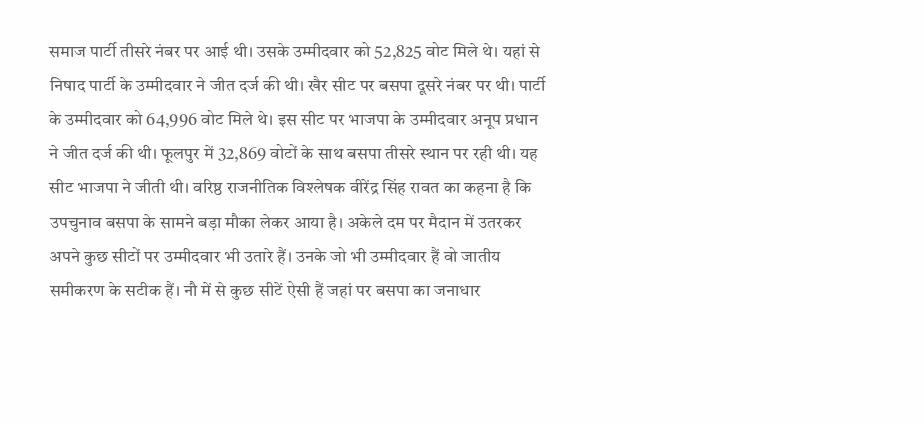समाज पार्टी तीसरे नंबर पर आई थी। उसके उम्मीदवार को 52,825 वोट मिले थे। यहां से निषाद पार्टी के उम्मीदवार ने जीत दर्ज की थी। खैर सीट पर बसपा दूसरे नंबर पर थी। पार्टी के उम्मीदवार को 64,996 वोट मिले थे। इस सीट पर भाजपा के उम्मीदवार अनूप प्रधान ने जीत दर्ज की थी। फूलपुर में 32,869 वोटों के साथ बसपा तीसरे स्थान पर रही थी। यह सीट भाजपा ने जीती थी। वरिष्ठ राजनीतिक विश्लेषक वीरेंद्र सिंह रावत का कहना है कि उपचुनाव बसपा के सामने बड़ा मौका लेकर आया है। अकेले दम पर मैदान में उतरकर अपने कुछ सीटों पर उम्मीदवार भी उतारे हैं। उनके जो भी उम्मीदवार हैं वो जातीय समीकरण के सटीक हैं। नौ में से कुछ सीटें ऐसी हैं जहां पर बसपा का जनाधार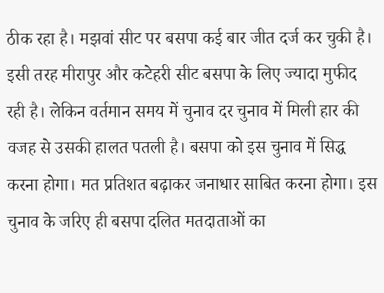ठीक रहा है। मझवां सीट पर बसपा कई बार जीत दर्ज कर चुकी है। इसी तरह मीरापुर और कटेहरी सीट बसपा के लिए ज्यादा मुफीद रही है। लेकिन वर्तमान समय में चुनाव दर चुनाव में मिली हार की वजह से उसकी हालत पतली है। बसपा को इस चुनाव में सिद्ध करना होगा। मत प्रतिशत बढ़ाकर जनाधार साबित करना होगा। इस चुनाव के जरिए ही बसपा दलित मतदाताओं का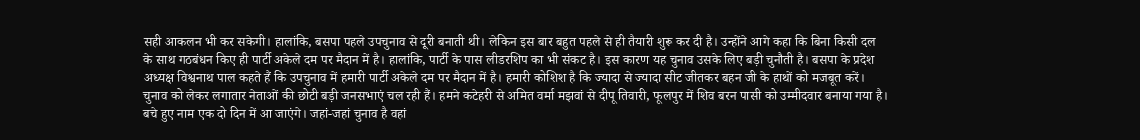सही आकलन भी कर सकेगी। हालांकि, बसपा पहले उपचुनाव से दूरी बनाती थी। लेकिन इस बार बहुत पहले से ही तैयारी शुरू कर दी है। उन्होंने आगे कहा कि बिना किसी दल के साथ गठबंधन किए ही पार्टी अकेले दम पर मैदान में है। हालांकि, पार्टी के पास लीडरशिप का भी संकट है। इस कारण यह चुनाव उसके लिए बड़ी चुनौती है। बसपा के प्रदेश अध्यक्ष विश्वनाथ पाल कहते हैं कि उपचुनाव में हमारी पार्टी अकेले दम पर मैदान में है। हमारी कोशिश है कि ज्यादा से ज्यादा सीट जीतकर बहन जी के हाथों को मजबूत करें। चुनाव को लेकर लगातार नेताओं की छोटी बड़ी जनसभाएं चल रही हैं। हमने कटेहरी से अमित वर्मा मझवां से दीपू तिवारी, फूलपुर में शिव बरन पासी को उम्मीदवार बनाया गया है। बचे हुए नाम एक दो दिन में आ जाएंगे। जहां-जहां चुनाव है वहां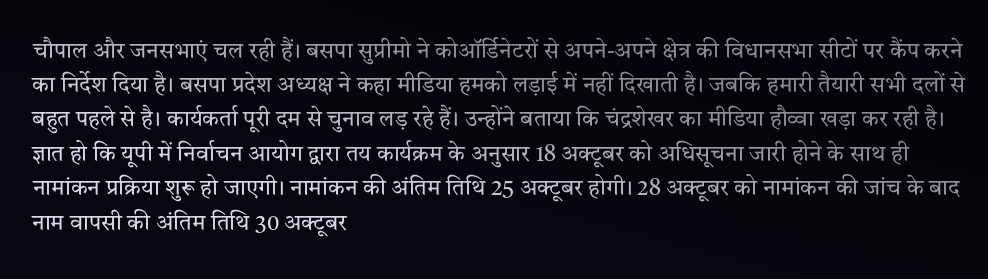चौपाल और जनसभाएं चल रही हैं। बसपा सुप्रीमो ने कोऑर्डिनेटरों से अपने-अपने क्षेत्र की विधानसभा सीटों पर कैंप करने का निर्देश दिया है। बसपा प्रदेश अध्यक्ष ने कहा मीडिया हमको लड़ाई में नहीं दिखाती है। जबकि हमारी तैयारी सभी दलों से बहुत पहले से है। कार्यकर्ता पूरी दम से चुनाव लड़ रहे हैं। उन्होंने बताया कि चंद्रशेखर का मीडिया हौव्वा खड़ा कर रही है। ज्ञात हो कि यूपी में निर्वाचन आयोग द्वारा तय कार्यक्रम के अनुसार 18 अक्टूबर को अधिसूचना जारी होने के साथ ही नामांकन प्रक्रिया शुरू हो जाएगी। नामांकन की अंतिम तिथि 25 अक्टूबर होगी। 28 अक्टूबर को नामांकन की जांच के बाद नाम वापसी की अंतिम तिथि 30 अक्टूबर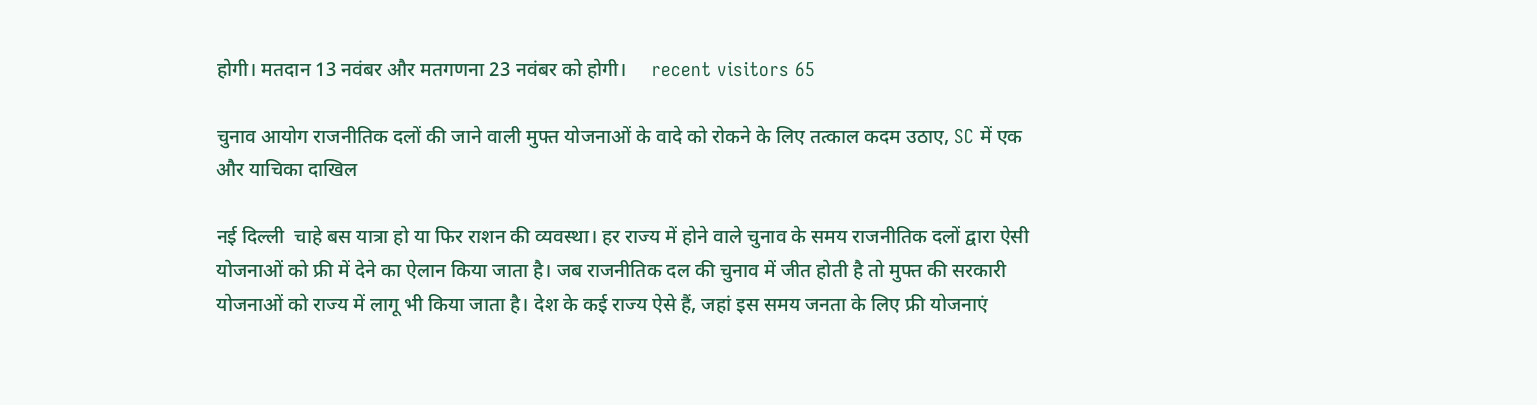होगी। मतदान 13 नवंबर और मतगणना 23 नवंबर को होगी।     recent visitors 65

चुनाव आयोग राजनीतिक दलों की जाने वाली मुफ्त योजनाओं के वादे को रोकने के लिए तत्काल कदम उठाए, SC में एक और याचिका दाखिल

नई दिल्ली  चाहे बस यात्रा हो या फिर राशन की व्यवस्था। हर राज्य में होने वाले चुनाव के समय राजनीतिक दलों द्वारा ऐसी योजनाओं को फ्री में देने का ऐलान किया जाता है। जब राजनीतिक दल की चुनाव में जीत होती है तो मुफ्त की सरकारी योजनाओं को राज्य में लागू भी किया जाता है। देश के कई राज्य ऐसे हैं, जहां इस समय जनता के लिए फ्री योजनाएं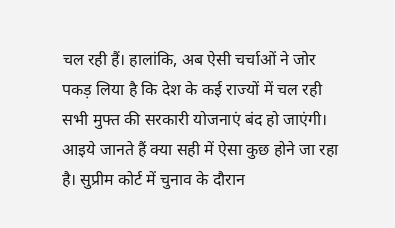चल रही हैं। हालांकि, अब ऐसी चर्चाओं ने जोर पकड़ लिया है कि देश के कई राज्यों में चल रही सभी मुफ्त की सरकारी योजनाएं बंद हो जाएंगी। आइये जानते हैं क्या सही में ऐसा कुछ होने जा रहा है। सुप्रीम कोर्ट में चुनाव के दौरान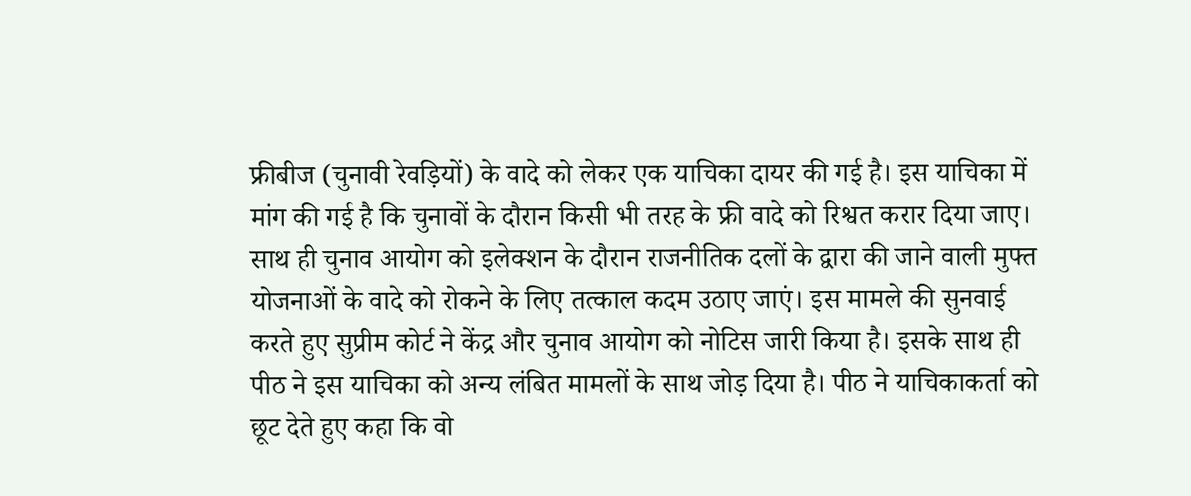फ्रीबीज (चुनावी रेवड़ियों) के वादे को लेकर एक याचिका दायर की गई है। इस याचिका में मांग की गई है कि चुनावों के दौरान किसी भी तरह के फ्री वादे को रिश्वत करार दिया जाए। साथ ही चुनाव आयोग को इलेक्शन के दौरान राजनीतिक दलों के द्वारा की जाने वाली मुफ्त योजनाओं के वादे को रोकने के लिए तत्काल कदम उठाए जाएं। इस मामले की सुनवाई करते हुए सुप्रीम कोर्ट ने केंद्र और चुनाव आयोग को नोटिस जारी किया है। इसके साथ ही पीठ ने इस याचिका को अन्य लंबित मामलों के साथ जोड़ दिया है। पीठ ने याचिकाकर्ता को छूट देते हुए कहा कि वो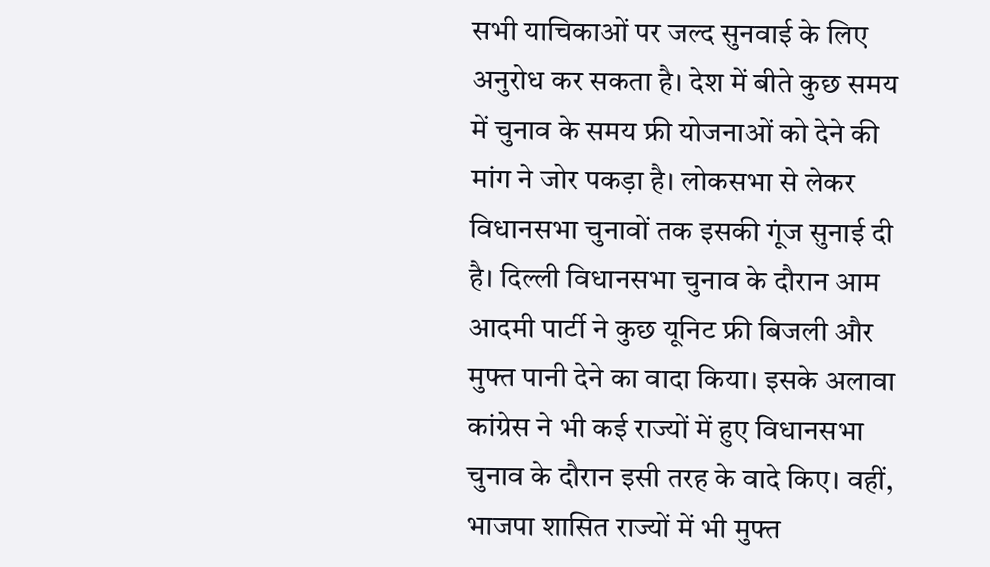सभी याचिकाओं पर जल्द सुनवाई के लिए अनुरोध कर सकता है। देश में बीते कुछ समय में चुनाव के समय फ्री योजनाओं को देने की मांग ने जोर पकड़ा है। लोकसभा से लेकर विधानसभा चुनावों तक इसकी गूंज सुनाई दी है। दिल्ली विधानसभा चुनाव के दौरान आम आदमी पार्टी ने कुछ यूनिट फ्री बिजली और मुफ्त पानी देने का वादा किया। इसके अलावा कांग्रेस ने भी कई राज्यों में हुए विधानसभा चुनाव के दौरान इसी तरह के वादे किए। वहीं, भाजपा शासित राज्यों में भी मुफ्त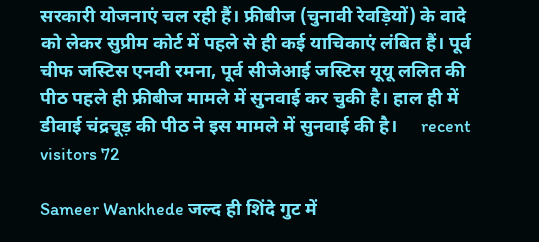सरकारी योजनाएं चल रही हैं। फ्रीबीज (चुनावी रेवड़ियों) के वादे को लेकर सुप्रीम कोर्ट में पहले से ही कई याचिकाएं लंबित हैं। पूर्व चीफ जस्टिस एनवी रमना, पूर्व सीजेआई जस्टिस यूयू ललित की पीठ पहले ही फ्रीबीज मामले में सुनवाई कर चुकी है। हाल ही में डीवाई चंद्रचूड़ की पीठ ने इस मामले में सुनवाई की है।     recent visitors 72

Sameer Wankhede जल्द ही शिंदे गुट में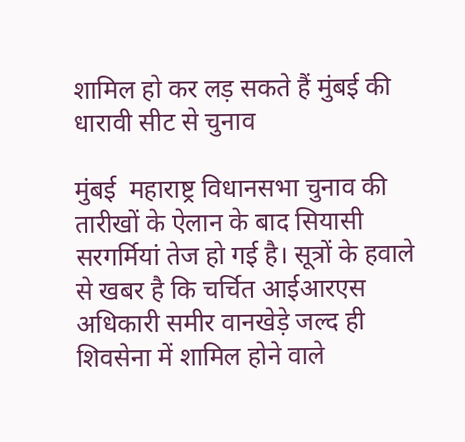शामिल हो कर लड़ सकते हैं मुंबई की धारावी सीट से चुनाव

मुंबई  महाराष्ट्र विधानसभा चुनाव की तारीखों के ऐलान के बाद सियासी सरगर्मियां तेज हो गई है। सूत्रों के हवाले से खबर है कि चर्चित आईआरएस अधिकारी समीर वानखेड़े जल्द ही शिवसेना में शामिल होने वाले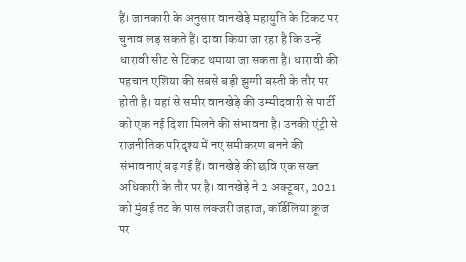हैं। जानकारी के अनुसार वानखेड़े महायुति के टिकट पर चुनाव लड़ सकते हैं। दावा किया जा रहा है कि उन्हें धारावी सीट से टिकट थमाया जा सकता है। धारावी की पहचान एशिया की सबसे बड़ी झुग्गी बस्ती के तौर पर होती है। यहां से समीर वानखेड़े की उम्मीदवारी से पार्टी को एक नई दिशा मिलने की संभावना है। उनकी एंट्री से राजनीतिक परिदृश्य में नए समीकरण बनने की संभावनाएं बढ़ गई हैं। वानखेड़े की छवि एक सख्त अधिकारी के तौर पर है। वानखेड़े ने 2 अक्टूबर, 2021 को मुंबई तट के पास लक्जरी जहाज, कॉर्डेलिया क्रूज पर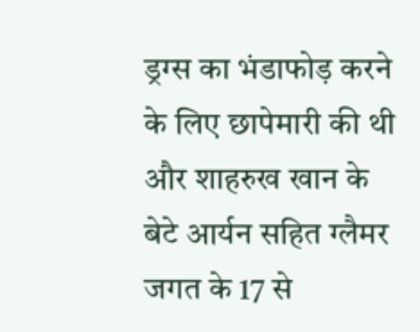ड्रग्स का भंडाफोड़ करने के लिए छापेमारी की थी और शाहरुख खान के बेटे आर्यन सहित ग्लैमर जगत के 17 से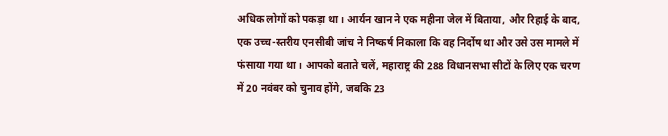अधिक लोगों को पकड़ा था। आर्यन खान ने एक महीना जेल में बिताया, और रिहाई के बाद, एक उच्च-स्तरीय एनसीबी जांच ने निष्कर्ष निकाला कि वह निर्दोष था और उसे उस मामले में फंसाया गया था। आपको बताते चलें, महाराष्ट्र की 288 विधानसभा सीटों के लिए एक चरण में 20 नवंबर को चुनाव होंगे, जबकि 23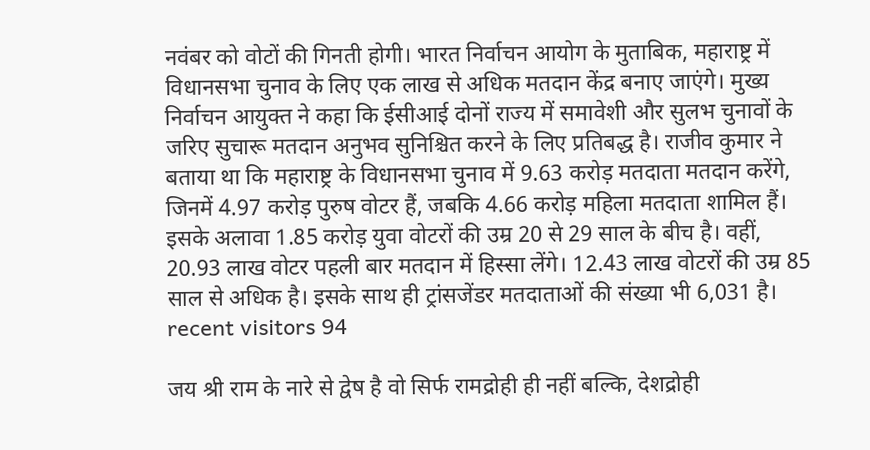नवंबर को वोटों की गिनती होगी। भारत निर्वाचन आयोग के मुताबिक, महाराष्ट्र में विधानसभा चुनाव के लिए एक लाख से अधिक मतदान केंद्र बनाए जाएंगे। मुख्य निर्वाचन आयुक्त ने कहा कि ईसीआई दोनों राज्य में समावेशी और सुलभ चुनावों के जरिए सुचारू मतदान अनुभव सुनिश्चित करने के लिए प्रतिबद्ध है। राजीव कुमार ने बताया था कि महाराष्ट्र के विधानसभा चुनाव में 9.63 करोड़ मतदाता मतदान करेंगे, जिनमें 4.97 करोड़ पुरुष वोटर हैं, जबकि 4.66 करोड़ महिला मतदाता शामिल हैं। इसके अलावा 1.85 करोड़ युवा वोटरों की उम्र 20 से 29 साल के बीच है। वहीं, 20.93 लाख वोटर पहली बार मतदान में हिस्सा लेंगे। 12.43 लाख वोटरों की उम्र 85 साल से अधिक है। इसके साथ ही ट्रांसजेंडर मतदाताओं की संख्या भी 6,031 है।     recent visitors 94

जय श्री राम के नारे से द्वेष है वो सिर्फ रामद्रोही ही नहीं बल्कि, देशद्रोही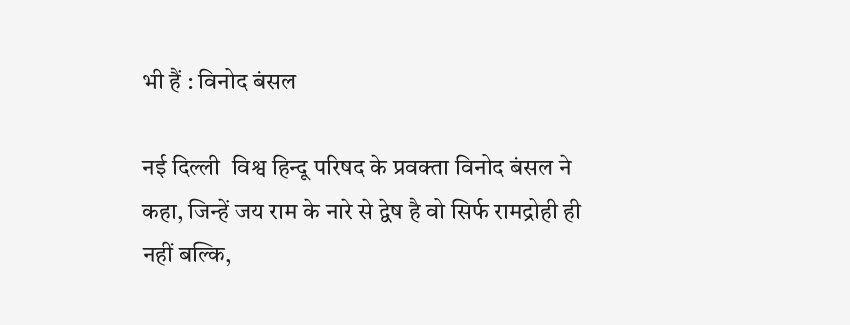भी हैं : विनोद बंसल

नई दिल्ली  विश्व हिन्दू परिषद के प्रवक्ता विनोद बंसल ने  कहा, जिन्हें जय राम के नारे से द्वेष है वो सिर्फ रामद्रोही ही नहीं बल्कि,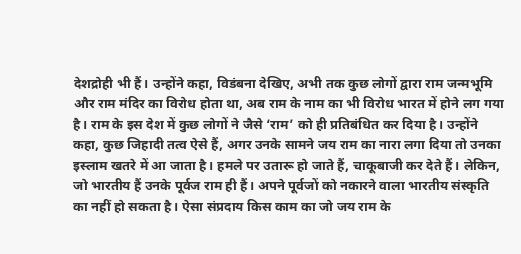देशद्रोही भी हैं। उन्होंने कहा, विडंबना देखिए, अभी तक कुछ लोगों द्वारा राम जन्मभूमि और राम मंदिर का विरोध होता था, अब राम के नाम का भी विरोध भारत में होने लग गया है। राम के इस देश में कुछ लोगों ने जैसे ‘राम’ को ही प्रतिबंधित कर दिया है। उन्होंने कहा, कुछ जिहादी तत्व ऐसे हैं, अगर उनके सामने जय राम का नारा लगा दिया तो उनका इस्लाम खतरे में आ जाता है। हमले पर उतारू हो जाते हैं, चाकूबाजी कर देते हैं। लेकिन, जो भारतीय हैं उनके पूर्वज राम ही हैं। अपने पूर्वजों को नकारने वाला भारतीय संस्कृति का नहीं हो सकता है। ऐसा संप्रदाय किस काम का जो जय राम के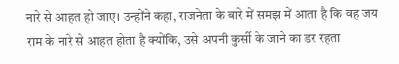नारे से आहत हो जाए। उन्होंने कहा, राजनेता के बारे में समझ में आता है कि वह जय राम के नारे से आहत होता है क्योंकि, उसे अपनी कुर्सी के जाने का डर रहता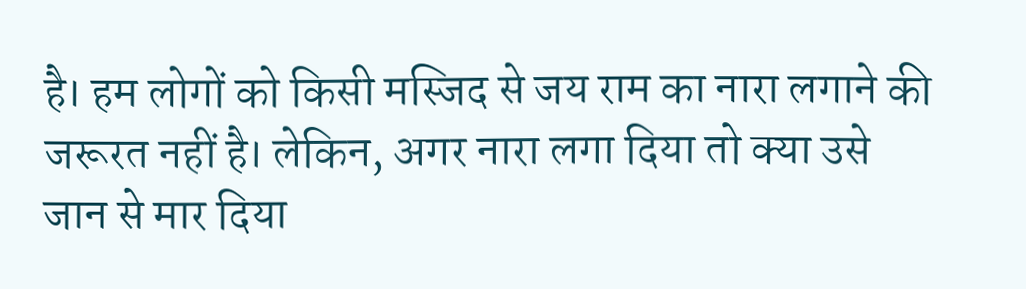है। हम लोगों को किसी मस्जिद से जय राम का नारा लगाने की जरूरत नहीं है। लेकिन, अगर नारा लगा दिया तो क्या उसे जान से मार दिया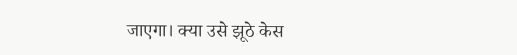जाएगा। क्या उसे झूठे केस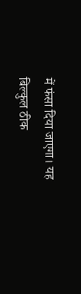में फंसा दिया जाएगा। यह बिल्कुल ठीक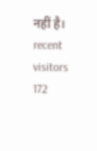नहीं है।     recent visitors 172